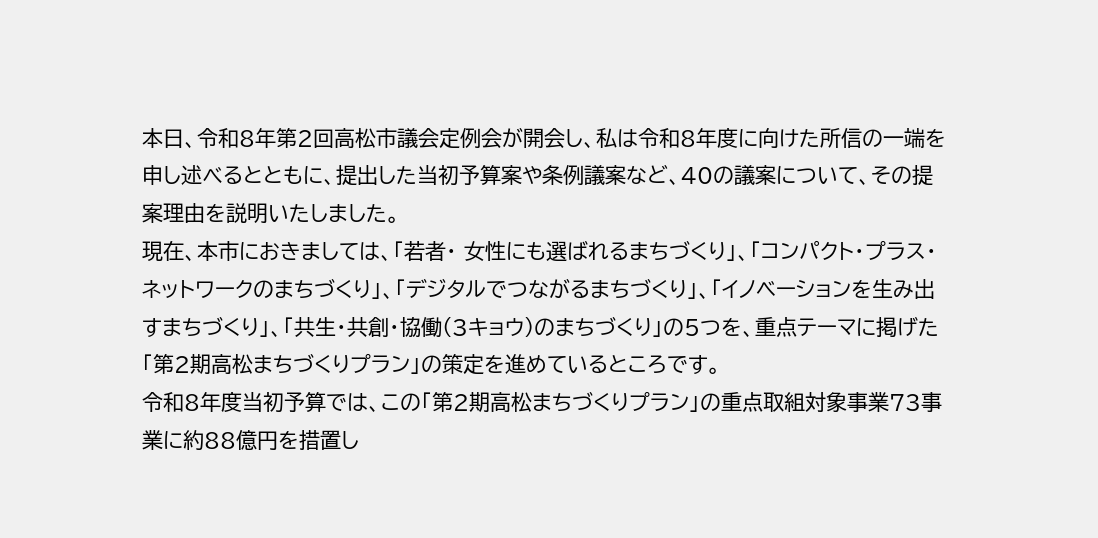本日、令和8年第2回高松市議会定例会が開会し、私は令和8年度に向けた所信の一端を申し述べるとともに、提出した当初予算案や条例議案など、40の議案について、その提案理由を説明いたしました。
現在、本市におきましては、「若者・ 女性にも選ばれるまちづくり」、「コンパクト・プラス・ネットワークのまちづくり」、「デジタルでつながるまちづくり」、「イノベーションを生み出すまちづくり」、「共生・共創・協働(3キョウ)のまちづくり」の5つを、重点テーマに掲げた「第2期高松まちづくりプラン」の策定を進めているところです。
令和8年度当初予算では、この「第2期高松まちづくりプラン」の重点取組対象事業73事業に約88億円を措置し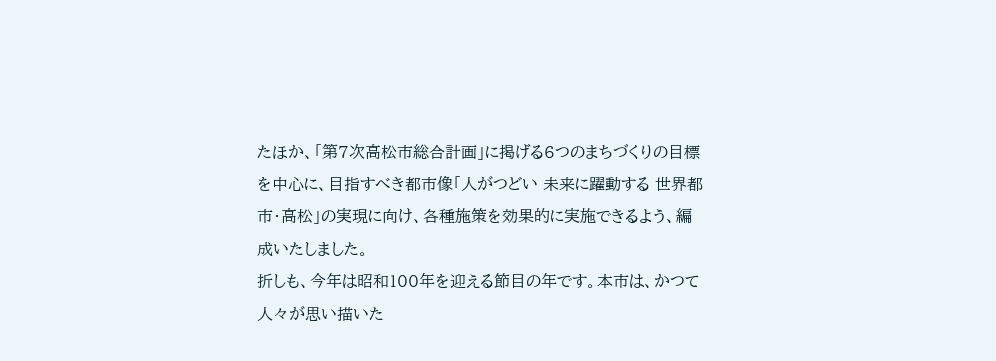たほか、「第7次高松市総合計画」に掲げる6つのまちづくりの目標を中心に、目指すべき都市像「人がつどい 未来に躍動する 世界都市・高松」の実現に向け、各種施策を効果的に実施できるよう、編成いたしました。
折しも、今年は昭和100年を迎える節目の年です。本市は、かつて人々が思い描いた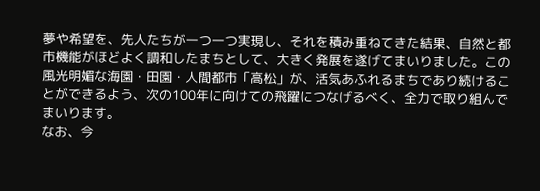夢や希望を、先人たちが一つ一つ実現し、それを積み重ねてきた結果、自然と都市機能がほどよく調和したまちとして、大きく発展を遂げてまいりました。この風光明媚な海園・田園・人間都市「高松」が、活気あふれるまちであり続けることができるよう、次の100年に向けての飛躍につなげるべく、全力で取り組んでまいります。
なお、今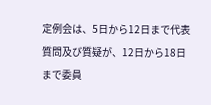定例会は、5日から12日まで代表質問及び質疑が、12日から18日まで委員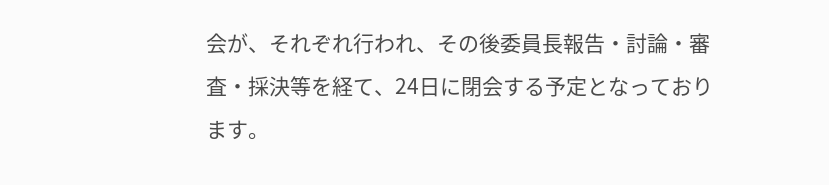会が、それぞれ行われ、その後委員長報告・討論・審査・採決等を経て、24日に閉会する予定となっております。